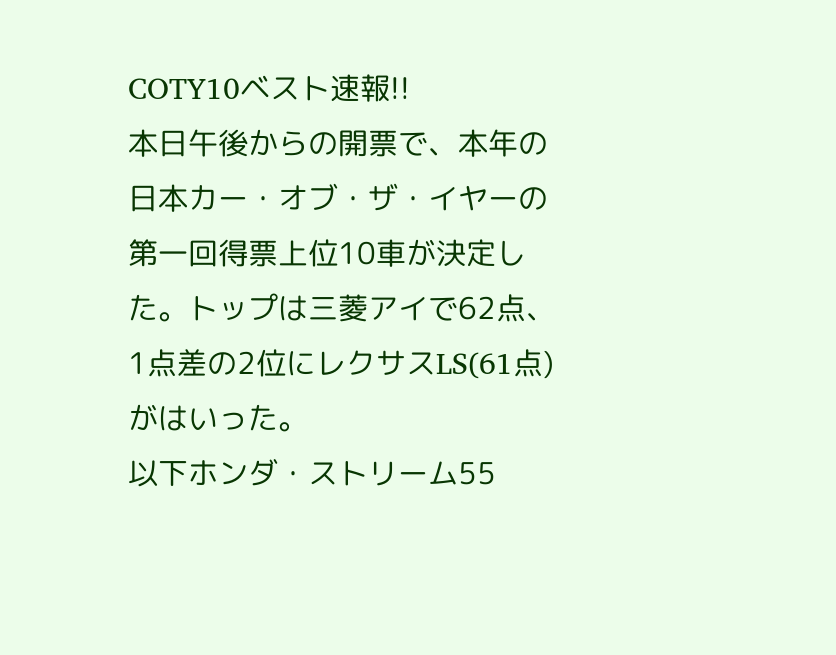COTY10ベスト速報!!
本日午後からの開票で、本年の日本カー・オブ・ザ・イヤーの第一回得票上位10車が決定した。トップは三菱アイで62点、1点差の2位にレクサスLS(61点)がはいった。
以下ホンダ・ストリーム55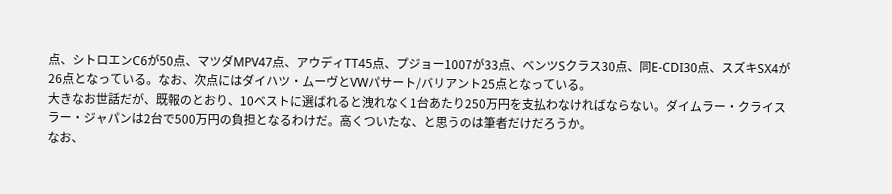点、シトロエンC6が50点、マツダMPV47点、アウディTT45点、プジョー1007が33点、ベンツSクラス30点、同E-CDI30点、スズキSX4が26点となっている。なお、次点にはダイハツ・ムーヴとVWパサート/バリアント25点となっている。
大きなお世話だが、既報のとおり、10ベストに選ばれると洩れなく1台あたり250万円を支払わなければならない。ダイムラー・クライスラー・ジャパンは2台で500万円の負担となるわけだ。高くついたな、と思うのは筆者だけだろうか。
なお、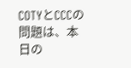COTYとCCCの問題は、本日の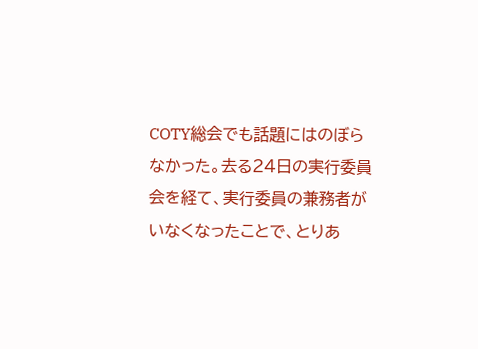COTY総会でも話題にはのぼらなかった。去る24日の実行委員会を経て、実行委員の兼務者がいなくなったことで、とりあ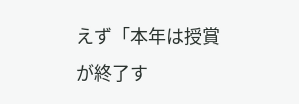えず「本年は授賞が終了す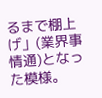るまで棚上げ」(業界事情通)となった模様。